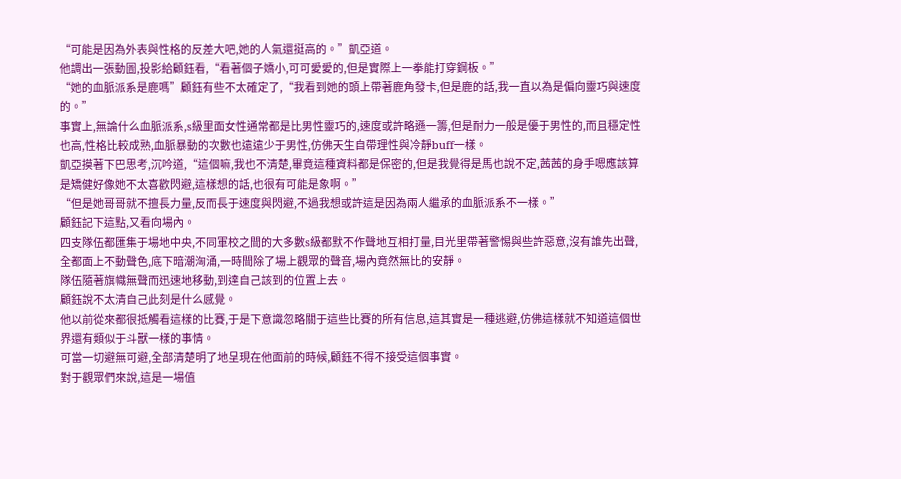“可能是因為外表與性格的反差大吧,她的人氣還挺高的。”凱亞道。
他調出一張動圖,投影給顧鈺看,“看著個子嬌小,可可愛愛的,但是實際上一拳能打穿鋼板。”
“她的血脈派系是鹿嗎”顧鈺有些不太確定了,“我看到她的頭上帶著鹿角發卡,但是鹿的話,我一直以為是偏向靈巧與速度的。”
事實上,無論什么血脈派系,s級里面女性通常都是比男性靈巧的,速度或許略遜一籌,但是耐力一般是優于男性的,而且穩定性也高,性格比較成熟,血脈暴動的次數也遠遠少于男性,仿佛天生自帶理性與冷靜buff一樣。
凱亞摸著下巴思考,沉吟道,“這個嘛,我也不清楚,畢竟這種資料都是保密的,但是我覺得是馬也說不定,茜茜的身手嗯應該算是矯健好像她不太喜歡閃避,這樣想的話,也很有可能是象啊。”
“但是她哥哥就不擅長力量,反而長于速度與閃避,不過我想或許這是因為兩人繼承的血脈派系不一樣。”
顧鈺記下這點,又看向場內。
四支隊伍都匯集于場地中央,不同軍校之間的大多數s級都默不作聲地互相打量,目光里帶著警惕與些許惡意,沒有誰先出聲,全都面上不動聲色,底下暗潮洶涌,一時間除了場上觀眾的聲音,場內竟然無比的安靜。
隊伍隨著旗幟無聲而迅速地移動,到達自己該到的位置上去。
顧鈺說不太清自己此刻是什么感覺。
他以前從來都很抵觸看這樣的比賽,于是下意識忽略關于這些比賽的所有信息,這其實是一種逃避,仿佛這樣就不知道這個世界還有類似于斗獸一樣的事情。
可當一切避無可避,全部清楚明了地呈現在他面前的時候,顧鈺不得不接受這個事實。
對于觀眾們來說,這是一場值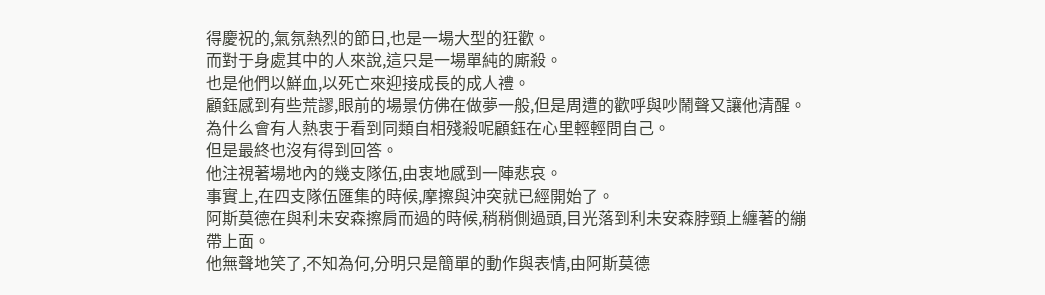得慶祝的,氣氛熱烈的節日,也是一場大型的狂歡。
而對于身處其中的人來說,這只是一場單純的廝殺。
也是他們以鮮血,以死亡來迎接成長的成人禮。
顧鈺感到有些荒謬,眼前的場景仿佛在做夢一般,但是周遭的歡呼與吵鬧聲又讓他清醒。
為什么會有人熱衷于看到同類自相殘殺呢顧鈺在心里輕輕問自己。
但是最終也沒有得到回答。
他注視著場地內的幾支隊伍,由衷地感到一陣悲哀。
事實上,在四支隊伍匯集的時候,摩擦與沖突就已經開始了。
阿斯莫德在與利未安森擦肩而過的時候,稍稍側過頭,目光落到利未安森脖頸上纏著的繃帶上面。
他無聲地笑了,不知為何,分明只是簡單的動作與表情,由阿斯莫德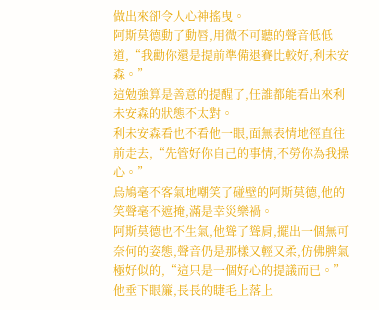做出來卻令人心神搖曳。
阿斯莫德動了動唇,用微不可聽的聲音低低道,“我勸你還是提前準備退賽比較好,利未安森。”
這勉強算是善意的提醒了,任誰都能看出來利未安森的狀態不太對。
利未安森看也不看他一眼,面無表情地徑直往前走去,“先管好你自己的事情,不勞你為我操心。”
烏鳩毫不客氣地嘲笑了碰壁的阿斯莫德,他的笑聲毫不遮掩,滿是幸災樂禍。
阿斯莫德也不生氣,他聳了聳肩,擺出一個無可奈何的姿態,聲音仍是那樣又輕又柔,仿佛脾氣極好似的,“這只是一個好心的提議而已。”
他垂下眼簾,長長的睫毛上落上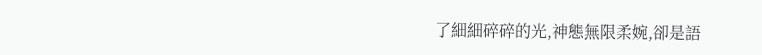了細細碎碎的光,神態無限柔婉,卻是語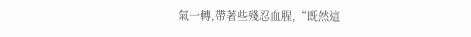氣一轉,帶著些殘忍血腥,“既然這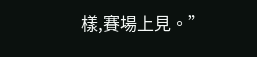樣,賽場上見。”